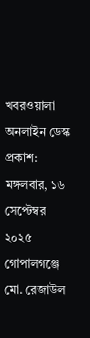খবরওয়ালা অনলাইন ডেস্ক
প্রকাশ: মঙ্গলবার, ১৬ সেপ্টেম্বর ২০২৫
গোপালগঞ্জে মো. রেজাউল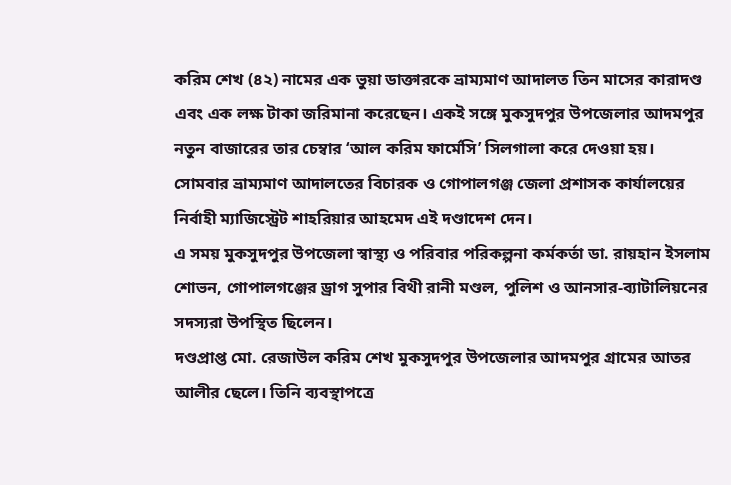করিম শেখ (৪২) নামের এক ভুয়া ডাক্তারকে ভ্রাম্যমাণ আদালত তিন মাসের কারাদণ্ড এবং এক লক্ষ টাকা জরিমানা করেছেন। একই সঙ্গে মুকসুদপুর উপজেলার আদমপুর নতুন বাজারের তার চেম্বার ‘আল করিম ফার্মেসি’ সিলগালা করে দেওয়া হয়।
সোমবার ভ্রাম্যমাণ আদালতের বিচারক ও গোপালগঞ্জ জেলা প্রশাসক কার্যালয়ের নির্বাহী ম্যাজিস্ট্রেট শাহরিয়ার আহমেদ এই দণ্ডাদেশ দেন।
এ সময় মুকসুদপুর উপজেলা স্বাস্থ্য ও পরিবার পরিকল্পনা কর্মকর্তা ডা. রায়হান ইসলাম শোভন, গোপালগঞ্জের ড্রাগ সুপার বিথী রানী মণ্ডল, পুলিশ ও আনসার-ব্যাটালিয়নের সদস্যরা উপস্থিত ছিলেন।
দণ্ডপ্রাপ্ত মো. রেজাউল করিম শেখ মুকসুদপুর উপজেলার আদমপুর গ্রামের আতর আলীর ছেলে। তিনি ব্যবস্থাপত্রে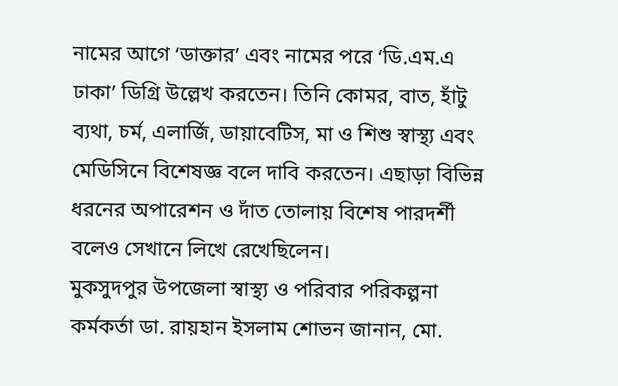নামের আগে ‘ডাক্তার’ এবং নামের পরে ‘ডি.এম.এ ঢাকা’ ডিগ্রি উল্লেখ করতেন। তিনি কোমর, বাত, হাঁটু ব্যথা, চর্ম, এলার্জি, ডায়াবেটিস, মা ও শিশু স্বাস্থ্য এবং মেডিসিনে বিশেষজ্ঞ বলে দাবি করতেন। এছাড়া বিভিন্ন ধরনের অপারেশন ও দাঁত তোলায় বিশেষ পারদর্শী বলেও সেখানে লিখে রেখেছিলেন।
মুকসুদপুর উপজেলা স্বাস্থ্য ও পরিবার পরিকল্পনা কর্মকর্তা ডা. রায়হান ইসলাম শোভন জানান, মো.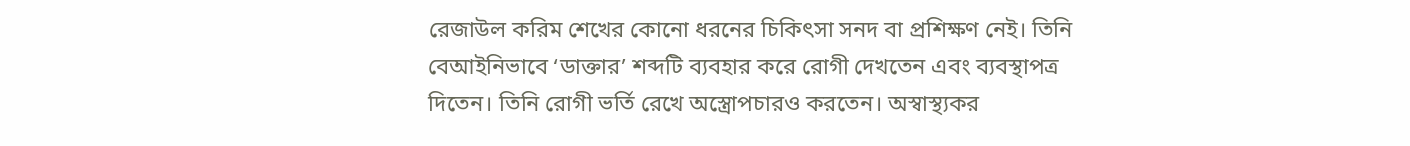রেজাউল করিম শেখের কোনো ধরনের চিকিৎসা সনদ বা প্রশিক্ষণ নেই। তিনি বেআইনিভাবে ‘ডাক্তার’ শব্দটি ব্যবহার করে রোগী দেখতেন এবং ব্যবস্থাপত্র দিতেন। তিনি রোগী ভর্তি রেখে অস্ত্রোপচারও করতেন। অস্বাস্থ্যকর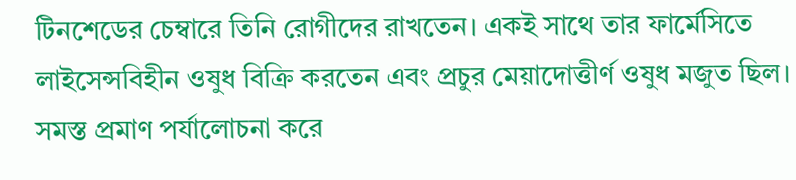টিনশেডের চেম্বারে তিনি রোগীদের রাখতেন। একই সাথে তার ফার্মেসিতে লাইসেন্সবিহীন ওষুধ বিক্রি করতেন এবং প্রচুর মেয়াদোত্তীর্ণ ওষুধ মজুত ছিল। সমস্ত প্রমাণ পর্যালোচনা করে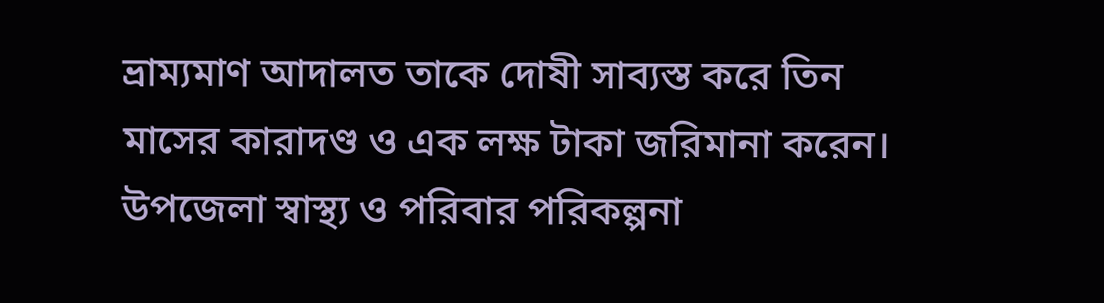ভ্রাম্যমাণ আদালত তাকে দোষী সাব্যস্ত করে তিন মাসের কারাদণ্ড ও এক লক্ষ টাকা জরিমানা করেন।
উপজেলা স্বাস্থ্য ও পরিবার পরিকল্পনা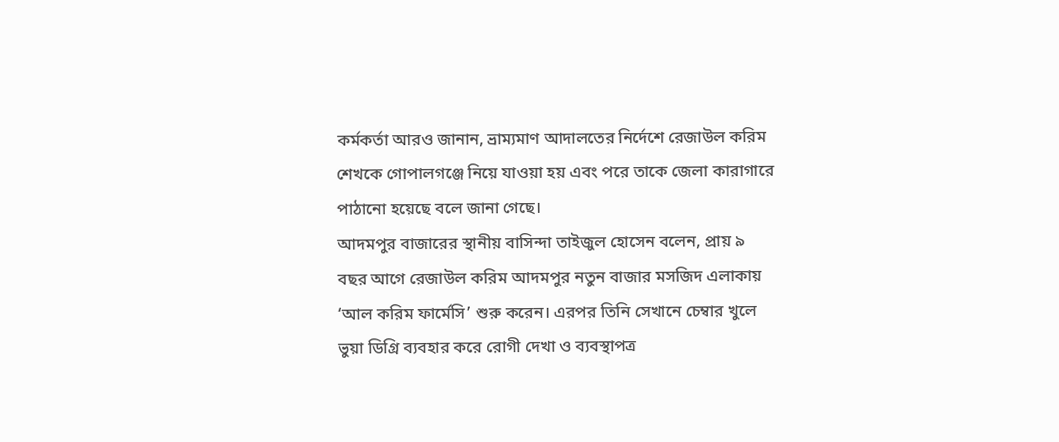কর্মকর্তা আরও জানান, ভ্রাম্যমাণ আদালতের নির্দেশে রেজাউল করিম শেখকে গোপালগঞ্জে নিয়ে যাওয়া হয় এবং পরে তাকে জেলা কারাগারে পাঠানো হয়েছে বলে জানা গেছে।
আদমপুর বাজারের স্থানীয় বাসিন্দা তাইজুল হোসেন বলেন, প্রায় ৯ বছর আগে রেজাউল করিম আদমপুর নতুন বাজার মসজিদ এলাকায় ‘আল করিম ফার্মেসি’ শুরু করেন। এরপর তিনি সেখানে চেম্বার খুলে ভুয়া ডিগ্রি ব্যবহার করে রোগী দেখা ও ব্যবস্থাপত্র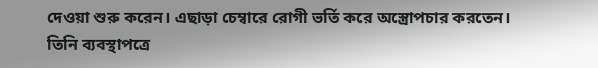দেওয়া শুরু করেন। এছাড়া চেম্বারে রোগী ভর্তি করে অস্ত্রোপচার করতেন। তিনি ব্যবস্থাপত্রে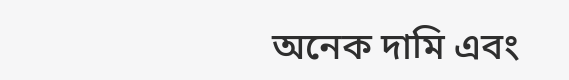অনেক দামি এবং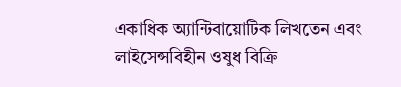একাধিক অ্যান্টিবায়োটিক লিখতেন এবং লাইসেন্সবিহীন ওষুধ বিক্রি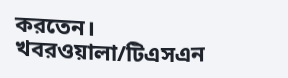করতেন।
খবরওয়ালা/টিএসএন